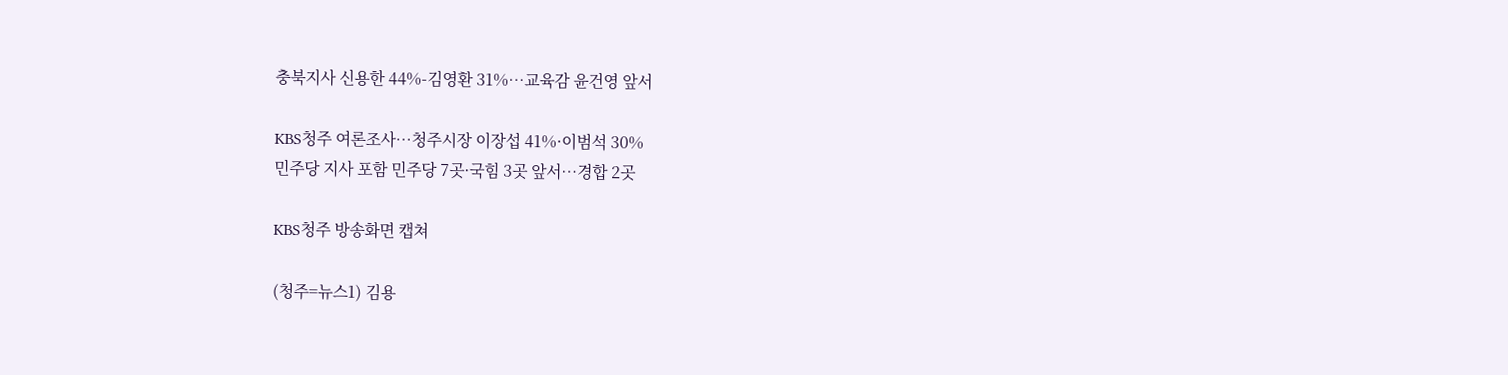충북지사 신용한 44%-김영환 31%…교육감 윤건영 앞서

KBS청주 여론조사…청주시장 이장섭 41%·이범석 30%
민주당 지사 포함 민주당 7곳·국힘 3곳 앞서…경합 2곳

KBS청주 방송화면 캡쳐

(청주=뉴스1) 김용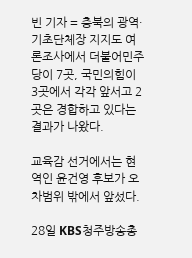빈 기자 = 충북의 광역·기초단체장 지지도 여론조사에서 더불어민주당이 7곳, 국민의힘이 3곳에서 각각 앞서고 2곳은 경합하고 있다는 결과가 나왔다.

교육감 선거에서는 현역인 윤건영 후보가 오차범위 밖에서 앞섰다.

28일 KBS청주방송총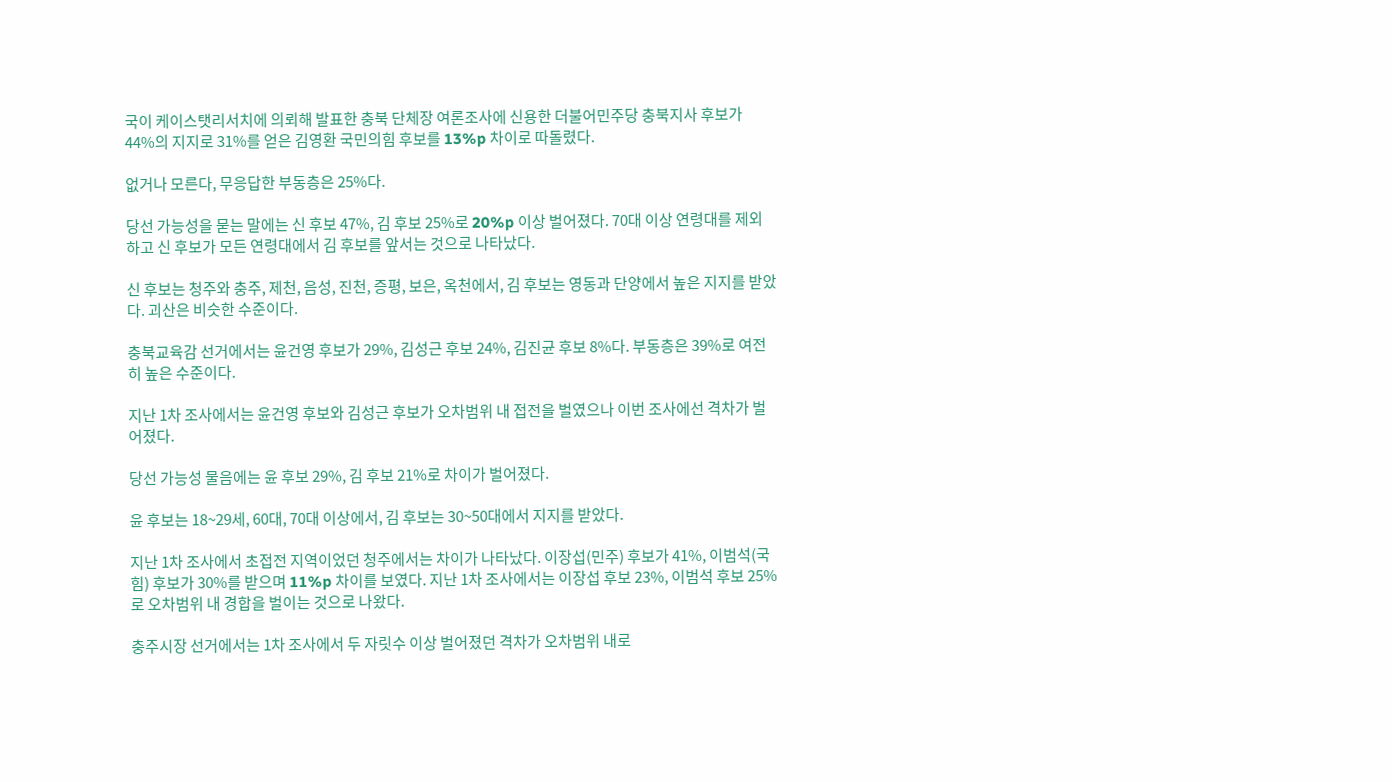국이 케이스탯리서치에 의뢰해 발표한 충북 단체장 여론조사에 신용한 더불어민주당 충북지사 후보가 44%의 지지로 31%를 얻은 김영환 국민의힘 후보를 13%p 차이로 따돌렸다.

없거나 모른다, 무응답한 부동층은 25%다.

당선 가능성을 묻는 말에는 신 후보 47%, 김 후보 25%로 20%p 이상 벌어졌다. 70대 이상 연령대를 제외하고 신 후보가 모든 연령대에서 김 후보를 앞서는 것으로 나타났다.

신 후보는 청주와 충주, 제천, 음성, 진천, 증평, 보은, 옥천에서, 김 후보는 영동과 단양에서 높은 지지를 받았다. 괴산은 비슷한 수준이다.

충북교육감 선거에서는 윤건영 후보가 29%, 김성근 후보 24%, 김진균 후보 8%다. 부동층은 39%로 여전히 높은 수준이다.

지난 1차 조사에서는 윤건영 후보와 김성근 후보가 오차범위 내 접전을 벌였으나 이번 조사에선 격차가 벌어졌다.

당선 가능성 물음에는 윤 후보 29%, 김 후보 21%로 차이가 벌어졌다.

윤 후보는 18~29세, 60대, 70대 이상에서, 김 후보는 30~50대에서 지지를 받았다.

지난 1차 조사에서 초접전 지역이었던 청주에서는 차이가 나타났다. 이장섭(민주) 후보가 41%, 이범석(국힘) 후보가 30%를 받으며 11%p 차이를 보였다. 지난 1차 조사에서는 이장섭 후보 23%, 이범석 후보 25%로 오차범위 내 경합을 벌이는 것으로 나왔다.

충주시장 선거에서는 1차 조사에서 두 자릿수 이상 벌어졌던 격차가 오차범위 내로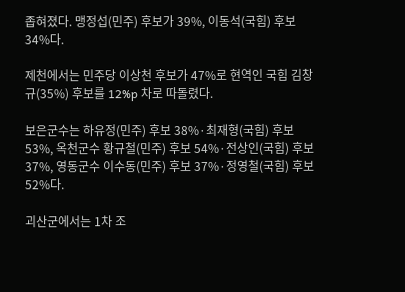좁혀졌다. 맹정섭(민주) 후보가 39%, 이동석(국힘) 후보 34%다.

제천에서는 민주당 이상천 후보가 47%로 현역인 국힘 김창규(35%) 후보를 12%p 차로 따돌렸다.

보은군수는 하유정(민주) 후보 38%·최재형(국힘) 후보 53%, 옥천군수 황규철(민주) 후보 54%·전상인(국힘) 후보 37%, 영동군수 이수동(민주) 후보 37%·정영철(국힘) 후보 52%다.

괴산군에서는 1차 조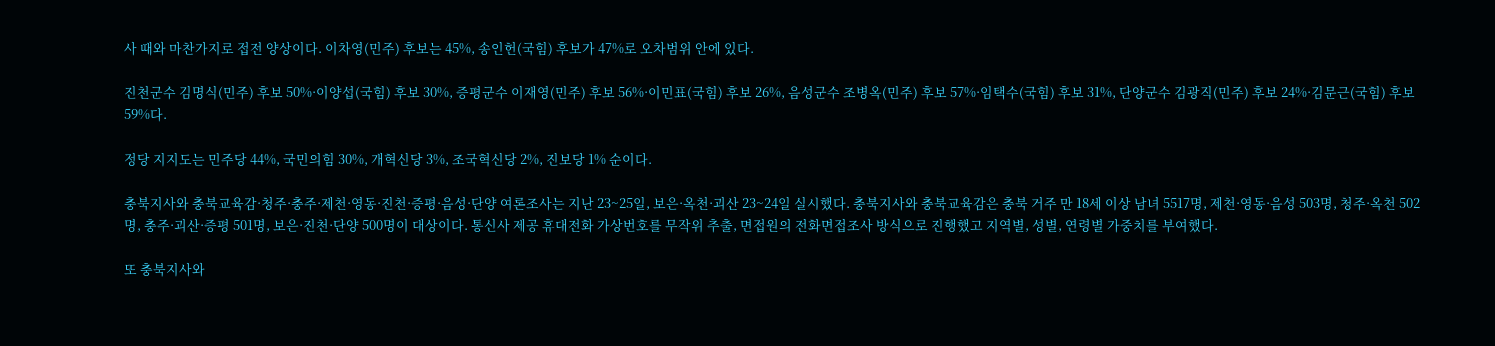사 때와 마찬가지로 접전 양상이다. 이차영(민주) 후보는 45%, 송인헌(국힘) 후보가 47%로 오차범위 안에 있다.

진천군수 김명식(민주) 후보 50%·이양섭(국힘) 후보 30%, 증평군수 이재영(민주) 후보 56%·이민표(국힘) 후보 26%, 음성군수 조병옥(민주) 후보 57%·임택수(국힘) 후보 31%, 단양군수 김광직(민주) 후보 24%·김문근(국힘) 후보 59%다.

정당 지지도는 민주당 44%, 국민의힘 30%, 개혁신당 3%, 조국혁신당 2%, 진보당 1% 순이다.

충북지사와 충북교육감·청주·충주·제천·영동·진천·증평·음성·단양 여론조사는 지난 23~25일, 보은·옥천·괴산 23~24일 실시했다. 충북지사와 충북교육감은 충북 거주 만 18세 이상 남녀 5517명, 제천·영동·음성 503명, 청주·옥천 502명, 충주·괴산·증평 501명, 보은·진천·단양 500명이 대상이다. 통신사 제공 휴대전화 가상번호를 무작위 추출, 면접원의 전화면접조사 방식으로 진행했고 지역별, 성별, 연령별 가중치를 부여했다.

또 충북지사와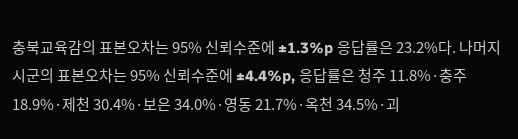충북교육감의 표본오차는 95% 신뢰수준에 ±1.3%p 응답률은 23.2%다. 나머지 시군의 표본오차는 95% 신뢰수준에 ±4.4%p, 응답률은 청주 11.8%·충주 18.9%·제천 30.4%·보은 34.0%·영동 21.7%·옥천 34.5%·괴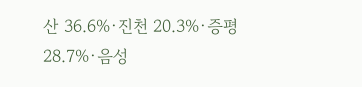산 36.6%·진천 20.3%·증평 28.7%·음성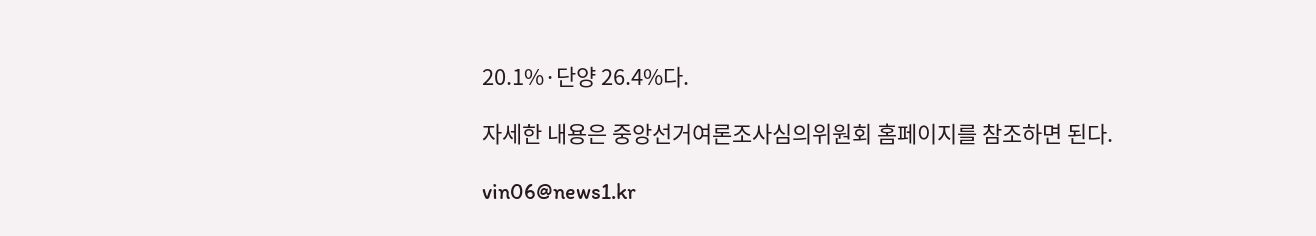20.1%·단양 26.4%다.

자세한 내용은 중앙선거여론조사심의위원회 홈페이지를 참조하면 된다.

vin06@news1.kr